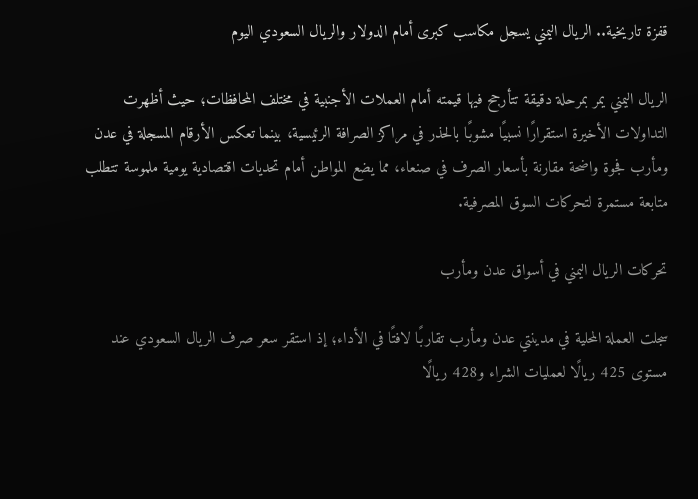قفزة تاريخية.. الريال اليمني يسجل مكاسب كبرى أمام الدولار والريال السعودي اليوم

الريال اليمني يمر بمرحلة دقيقة تتأرجح فيها قيمته أمام العملات الأجنبية في مختلف المحافظات؛ حيث أظهرت التداولات الأخيرة استقرارًا نسبيًا مشوبًا بالحذر في مراكز الصرافة الرئيسية، بينما تعكس الأرقام المسجلة في عدن ومأرب فجوة واضحة مقارنة بأسعار الصرف في صنعاء، مما يضع المواطن أمام تحديات اقتصادية يومية ملموسة تتطلب متابعة مستمرة لتحركات السوق المصرفية.

تحركات الريال اليمني في أسواق عدن ومأرب

سجلت العملة المحلية في مدينتي عدن ومأرب تقاربًا لافتًا في الأداء؛ إذ استقر سعر صرف الريال السعودي عند مستوى 425 ريالًا لعمليات الشراء و428 ريالًا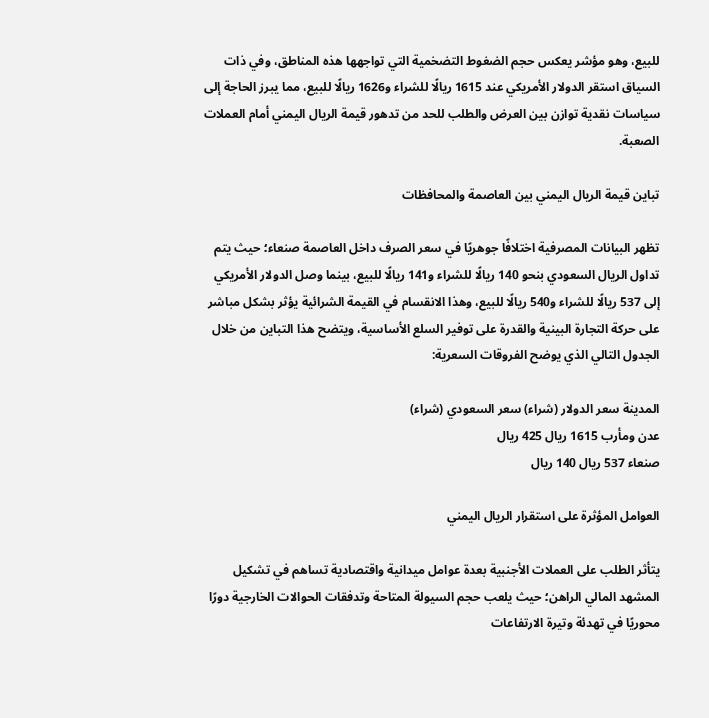للبيع، وهو مؤشر يعكس حجم الضغوط التضخمية التي تواجهها هذه المناطق، وفي ذات السياق استقر الدولار الأمريكي عند 1615 ريالًا للشراء و1626 ريالًا للبيع، مما يبرز الحاجة إلى سياسات نقدية توازن بين العرض والطلب للحد من تدهور قيمة الريال اليمني أمام العملات الصعبة.

تباين قيمة الريال اليمني بين العاصمة والمحافظات

تظهر البيانات المصرفية اختلافًا جوهريًا في سعر الصرف داخل العاصمة صنعاء؛ حيث يتم تداول الريال السعودي بنحو 140 ريالًا للشراء و141 ريالًا للبيع، بينما وصل الدولار الأمريكي إلى 537 ريالًا للشراء و540 ريالًا للبيع، وهذا الانقسام في القيمة الشرائية يؤثر بشكل مباشر على حركة التجارة البينية والقدرة على توفير السلع الأساسية، ويتضح هذا التباين من خلال الجدول التالي الذي يوضح الفروقات السعرية:

المدينة سعر الدولار (شراء) سعر السعودي (شراء)
عدن ومأرب 1615 ريال 425 ريال
صنعاء 537 ريال 140 ريال

العوامل المؤثرة على استقرار الريال اليمني

يتأثر الطلب على العملات الأجنبية بعدة عوامل ميدانية واقتصادية تساهم في تشكيل المشهد المالي الراهن؛ حيث يلعب حجم السيولة المتاحة وتدفقات الحوالات الخارجية دورًا محوريًا في تهدئة وتيرة الارتفاعات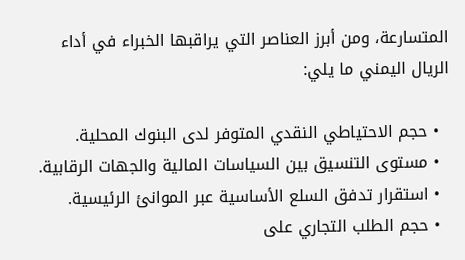المتسارعة، ومن أبرز العناصر التي يراقبها الخبراء في أداء الريال اليمني ما يلي:

  • حجم الاحتياطي النقدي المتوفر لدى البنوك المحلية.
  • مستوى التنسيق بين السياسات المالية والجهات الرقابية.
  • استقرار تدفق السلع الأساسية عبر الموانئ الرئيسية.
  • حجم الطلب التجاري على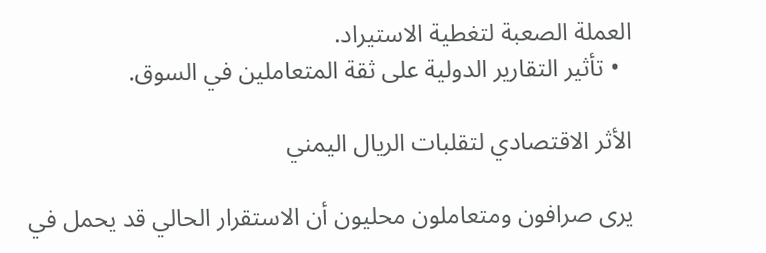العملة الصعبة لتغطية الاستيراد.
  • تأثير التقارير الدولية على ثقة المتعاملين في السوق.

الأثر الاقتصادي لتقلبات الريال اليمني

يرى صرافون ومتعاملون محليون أن الاستقرار الحالي قد يحمل في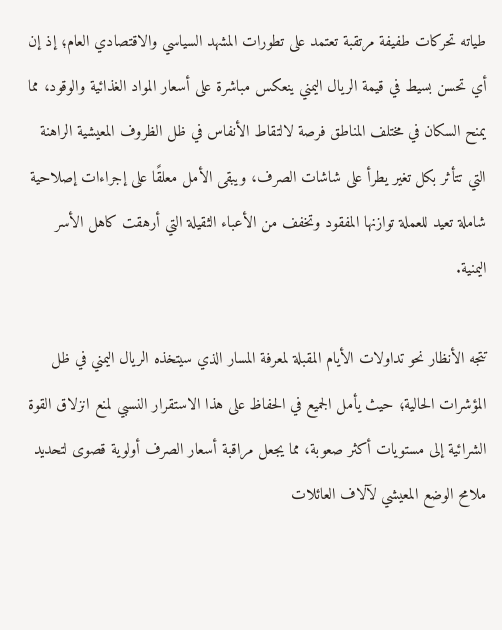طياته تحركات طفيفة مرتقبة تعتمد على تطورات المشهد السياسي والاقتصادي العام؛ إذ إن أي تحسن بسيط في قيمة الريال اليمني ينعكس مباشرة على أسعار المواد الغذائية والوقود، مما يمنح السكان في مختلف المناطق فرصة لالتقاط الأنفاس في ظل الظروف المعيشية الراهنة التي تتأثر بكل تغير يطرأ على شاشات الصرف، ويبقى الأمل معلقًا على إجراءات إصلاحية شاملة تعيد للعملة توازنها المفقود وتخفف من الأعباء الثقيلة التي أرهقت كاهل الأسر اليمنية.

تتجه الأنظار نحو تداولات الأيام المقبلة لمعرفة المسار الذي سيتخذه الريال اليمني في ظل المؤشرات الحالية؛ حيث يأمل الجميع في الحفاظ على هذا الاستقرار النسبي لمنع انزلاق القوة الشرائية إلى مستويات أكثر صعوبة، مما يجعل مراقبة أسعار الصرف أولوية قصوى لتحديد ملامح الوضع المعيشي لآلاف العائلات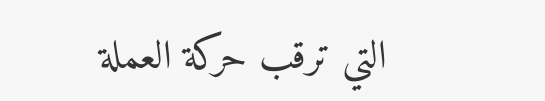التي ترقب حركة العملة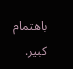باهتمام كبير.